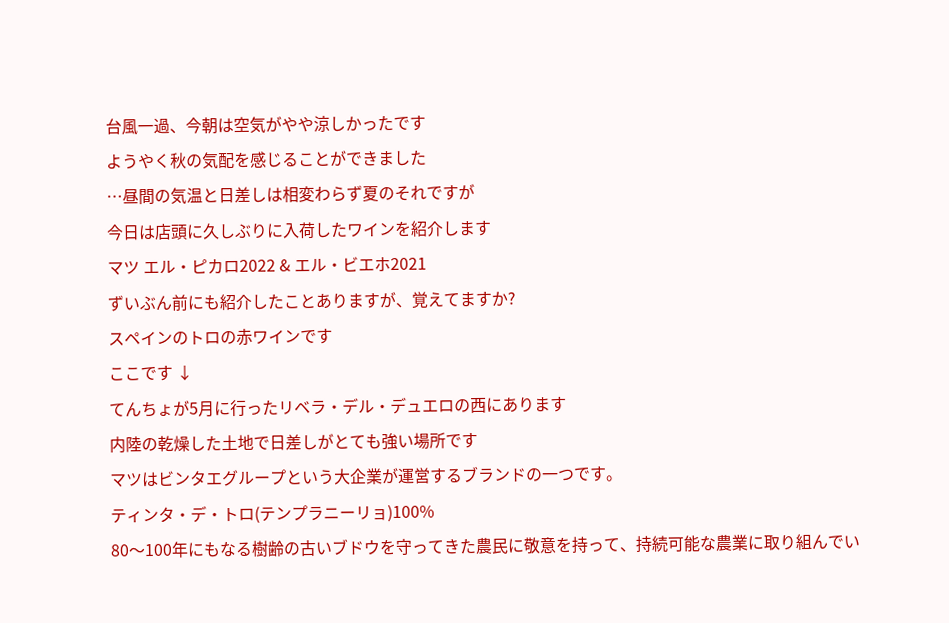台風一過、今朝は空気がやや涼しかったです
ようやく秋の気配を感じることができました
…昼間の気温と日差しは相変わらず夏のそれですが
今日は店頭に久しぶりに入荷したワインを紹介します
マツ エル・ピカロ2022 & エル・ビエホ2021
ずいぶん前にも紹介したことありますが、覚えてますか?
スペインのトロの赤ワインです
ここです ↓
てんちょが5月に行ったリベラ・デル・デュエロの西にあります
内陸の乾燥した土地で日差しがとても強い場所です
マツはビンタエグループという大企業が運営するブランドの一つです。
ティンタ・デ・トロ(テンプラニーリョ)100%
80〜100年にもなる樹齢の古いブドウを守ってきた農民に敬意を持って、持続可能な農業に取り組んでい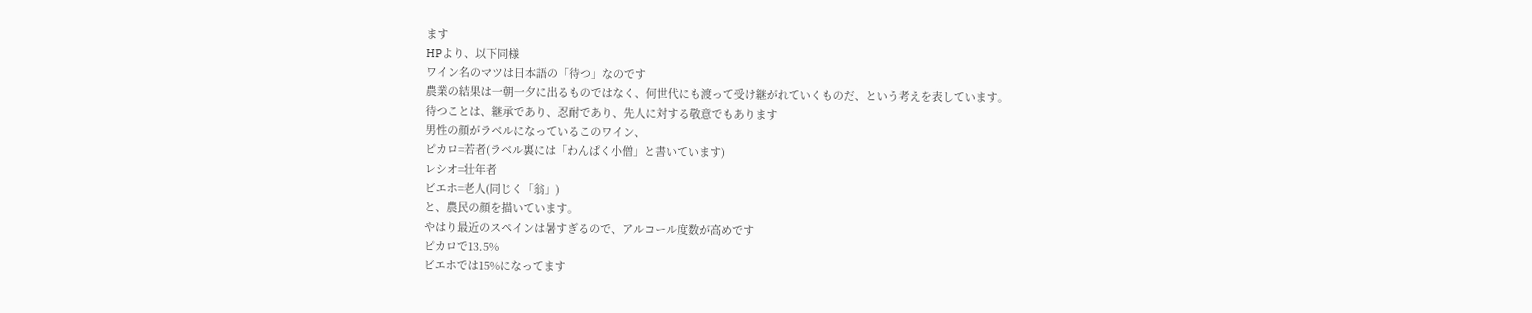ます
HPより、以下同様
ワイン名のマツは日本語の「待つ」なのです
農業の結果は一朝一夕に出るものではなく、何世代にも渡って受け継がれていくものだ、という考えを表しています。
待つことは、継承であり、忍耐であり、先人に対する敬意でもあります
男性の顔がラベルになっているこのワイン、
ピカロ=若者(ラベル裏には「わんぱく小僧」と書いています)
レシオ=壮年者
ビエホ=老人(同じく「翁」)
と、農民の顔を描いています。
やはり最近のスペインは暑すぎるので、アルコール度数が高めです
ピカロで13.5%
ビエホでは15%になってます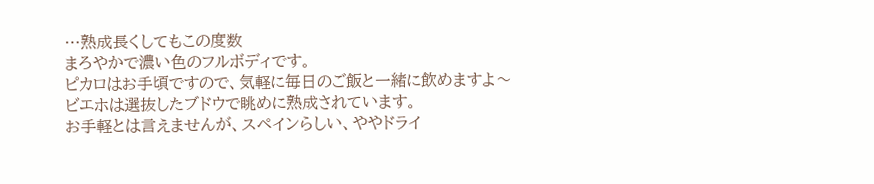…熟成長くしてもこの度数
まろやかで濃い色のフルボディです。
ピカロはお手頃ですので、気軽に毎日のご飯と一緒に飲めますよ〜
ビエホは選抜したブドウで眺めに熟成されています。
お手軽とは言えませんが、スペインらしい、ややドライ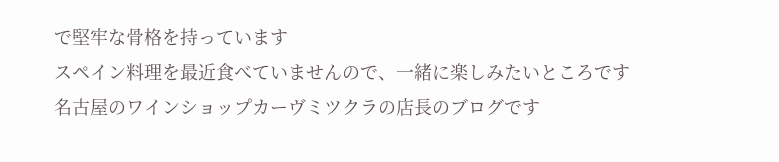で堅牢な骨格を持っています
スペイン料理を最近食べていませんので、一緒に楽しみたいところです
名古屋のワインショップカーヴミツクラの店長のブログです